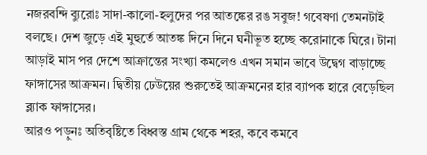নজরবন্দি ব্যুরোঃ সাদা-কালো-হলুদের পর আতঙ্কের রঙ সবুজ! গবেষণা তেমনটাই বলছে। দেশ জুড়ে এই মুহুর্তে আতঙ্ক দিনে দিনে ঘনীভূত হচ্ছে করোনাকে ঘিরে। টানা আড়াই মাস পর দেশে আক্রান্তের সংখ্যা কমলেও এখন সমান ভাবে উদ্বেগ বাড়াচ্ছে ফাঙ্গাসের আক্রমন। দ্বিতীয় ঢেউয়ের শুরুতেই আক্রমনের হার ব্যাপক হারে বেড়েছিল ব্ল্যাক ফাঙ্গাসের।
আরও পড়ুনঃ অতিবৃষ্টিতে বিধ্বস্ত গ্রাম থেকে শহর, কবে কমবে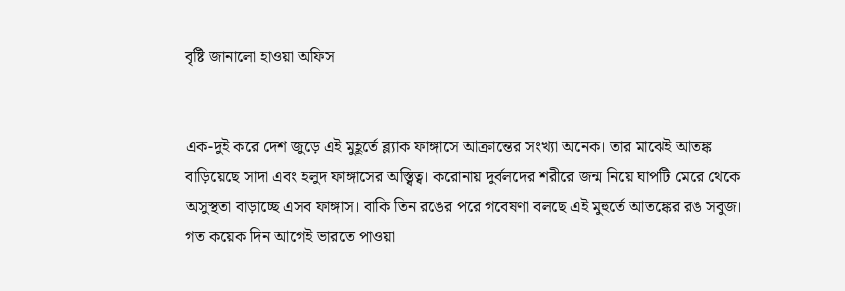বৃষ্টি জানালো হাওয়া অফিস


এক-দুই করে দেশ জুড়ে এই মুহূর্তে ব্ল্যাক ফাঙ্গাসে আক্রান্তের সংখ্যা অনেক। তার মাঝেই আতঙ্ক বাড়িয়েছে সাদা এবং হলুদ ফাঙ্গাসের অস্ত্বিত্ব। করোনায় দুর্বলদের শরীরে জন্ম নিয়ে ঘাপটি মেরে থেকে অসুস্থতা বাড়াচ্ছে এসব ফাঙ্গাস। বাকি তিন রঙের পরে গবেষণা বলছে এই মুহুর্তে আতঙ্কের রঙ সবুজ।
গত কয়েক দিন আগেই ভারতে পাওয়া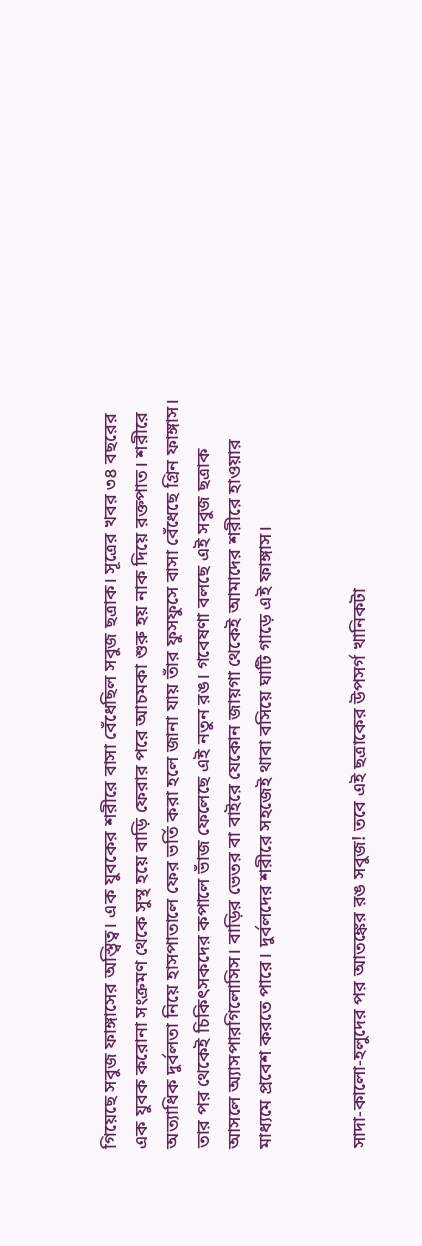গিয়েছে সবুজ ফাঙ্গাসের অস্ত্বিত্ব। এক যুবকের শরীরে বাসা বেঁধেছিল সবুজ ছত্রাক। সূত্রের খবর ৩৪ বছরের এক যুবক করোনা সংক্রমণ থেকে সুস্থ হয়ে বাড়ি ফেরার পরে আচমকা শুরু হয় নাক দিয়ে রক্তপাত। শরীরে অত্যাধিক দুর্বলতা নিয়ে হাসপাতালে ফের ভর্তি করা হলে জানা যায় তাঁর ফুসফুসে বাসা বেঁধেছে গ্রিন ফাঙ্গাস।
তার পর থেকেই চিকিৎসকদের কপালে ভাঁজ ফেলেছে এই নতুন রঙ। গবেষণা বলছে এই সবুজ ছত্রাক আসলে অ্যাসপারগিলোসিস। বাড়ির ভেতর বা বাইরে যেকোন জায়গা থেকেই আমাদের শরীরে হাওয়ার মাধ্যমে প্রবেশ করতে পারে। দুর্বলদের শরীরে সহজেই থাবা বসিয়ে ঘাটি গাড়ে এই ফাঙ্গাস।


সাদা-কালো-হলুদের পর আতঙ্কের রঙ সবুজ! তবে এই ছত্রাকের উপসর্গ খানিকটা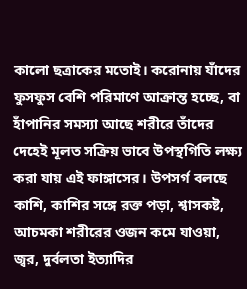কালো ছত্রাকের মতোই। করোনায় যাঁদের ফুসফুস বেশি পরিমাণে আক্রান্ত হচ্ছে, বা হাঁপানির সমস্যা আছে শরীরে তাঁদের দেহেই মূলত সক্রিয় ভাবে উপস্থগিতি লক্ষ্য করা যায় এই ফাঙ্গাসের। উপসর্গ বলছে কাশি, কাশির সঙ্গে রক্ত পড়া, শ্বাসকষ্ট, আচমকা শরীরের ওজন কমে যাওয়া, জ্বর, দুর্বলতা ইত্যাদির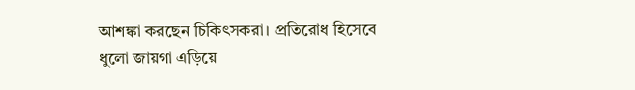আশঙ্কা করছেন চিকিৎসকরা। প্রতিরোধ হিসেবে ধুলো জায়গা এড়িয়ে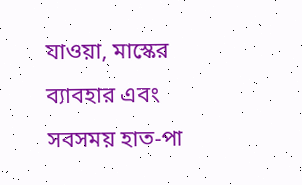যাওয়া, মাস্কের ব্যাবহার এবং সবসময় হাত-পা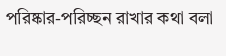পরিষ্কার-পরিচ্ছন রাখার কথা বলা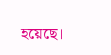হয়েছে।